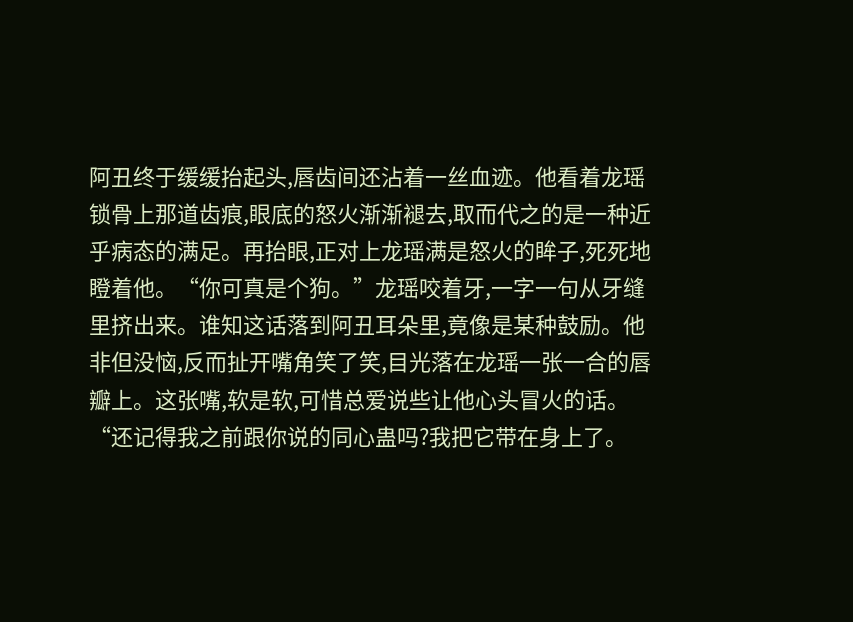阿丑终于缓缓抬起头,唇齿间还沾着一丝血迹。他看着龙瑶锁骨上那道齿痕,眼底的怒火渐渐褪去,取而代之的是一种近乎病态的满足。再抬眼,正对上龙瑶满是怒火的眸子,死死地瞪着他。“你可真是个狗。”龙瑶咬着牙,一字一句从牙缝里挤出来。谁知这话落到阿丑耳朵里,竟像是某种鼓励。他非但没恼,反而扯开嘴角笑了笑,目光落在龙瑶一张一合的唇瓣上。这张嘴,软是软,可惜总爱说些让他心头冒火的话。“还记得我之前跟你说的同心蛊吗?我把它带在身上了。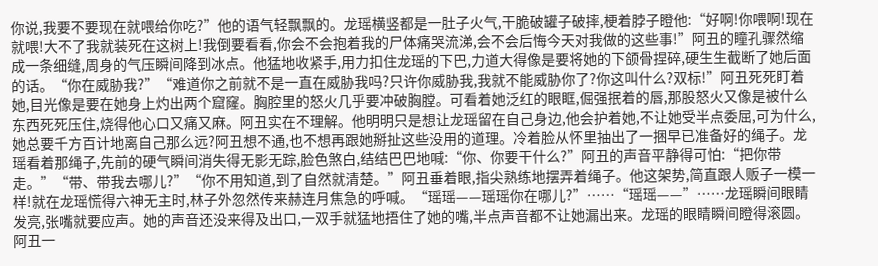你说,我要不要现在就喂给你吃?”他的语气轻飘飘的。龙瑶横竖都是一肚子火气,干脆破罐子破摔,梗着脖子瞪他:“好啊!你喂啊!现在就喂!大不了我就装死在这树上!我倒要看看,你会不会抱着我的尸体痛哭流涕,会不会后悔今天对我做的这些事!”阿丑的瞳孔骤然缩成一条细缝,周身的气压瞬间降到冰点。他猛地收紧手,用力扣住龙瑶的下巴,力道大得像是要将她的下颌骨捏碎,硬生生截断了她后面的话。“你在威胁我?”“难道你之前就不是一直在威胁我吗?只许你威胁我,我就不能威胁你了?你这叫什么?双标!”阿丑死死盯着她,目光像是要在她身上灼出两个窟窿。胸腔里的怒火几乎要冲破胸膛。可看着她泛红的眼眶,倔强抿着的唇,那股怒火又像是被什么东西死死压住,烧得他心口又痛又麻。阿丑实在不理解。他明明只是想让龙瑶留在自己身边,他会护着她,不让她受半点委屈,可为什么,她总要千方百计地离自己那么远?阿丑想不通,也不想再跟她掰扯这些没用的道理。冷着脸从怀里抽出了一捆早已准备好的绳子。龙瑶看着那绳子,先前的硬气瞬间消失得无影无踪,脸色煞白,结结巴巴地喊:“你、你要干什么?”阿丑的声音平静得可怕:“把你带走。”“带、带我去哪儿?”“你不用知道,到了自然就清楚。”阿丑垂着眼,指尖熟练地摆弄着绳子。他这架势,简直跟人贩子一模一样!就在龙瑶慌得六神无主时,林子外忽然传来赫连月焦急的呼喊。“瑶瑶——瑶瑶你在哪儿?”……“瑶瑶——”……龙瑶瞬间眼睛发亮,张嘴就要应声。她的声音还没来得及出口,一双手就猛地捂住了她的嘴,半点声音都不让她漏出来。龙瑶的眼睛瞬间瞪得滚圆。阿丑一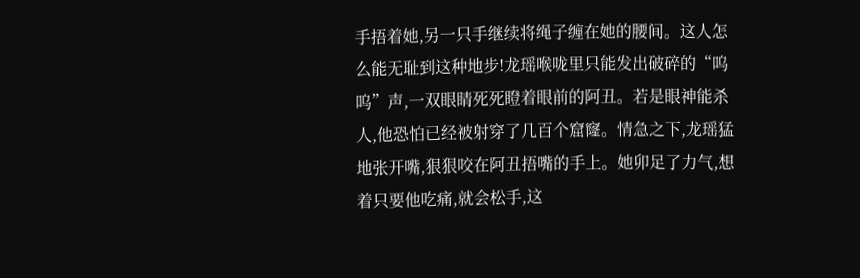手捂着她,另一只手继续将绳子缠在她的腰间。这人怎么能无耻到这种地步!龙瑶喉咙里只能发出破碎的“呜呜”声,一双眼睛死死瞪着眼前的阿丑。若是眼神能杀人,他恐怕已经被射穿了几百个窟窿。情急之下,龙瑶猛地张开嘴,狠狠咬在阿丑捂嘴的手上。她卯足了力气,想着只要他吃痛,就会松手,这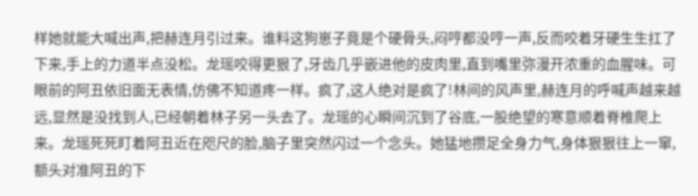样她就能大喊出声,把赫连月引过来。谁料这狗崽子竟是个硬骨头,闷哼都没哼一声,反而咬着牙硬生生扛了下来,手上的力道半点没松。龙瑶咬得更狠了,牙齿几乎嵌进他的皮肉里,直到嘴里弥漫开浓重的血腥味。可眼前的阿丑依旧面无表情,仿佛不知道疼一样。疯了,这人绝对是疯了!林间的风声里,赫连月的呼喊声越来越远,显然是没找到人,已经朝着林子另一头去了。龙瑶的心瞬间沉到了谷底,一股绝望的寒意顺着脊椎爬上来。龙瑶死死盯着阿丑近在咫尺的脸,脑子里突然闪过一个念头。她猛地攒足全身力气,身体狠狠往上一窜,额头对准阿丑的下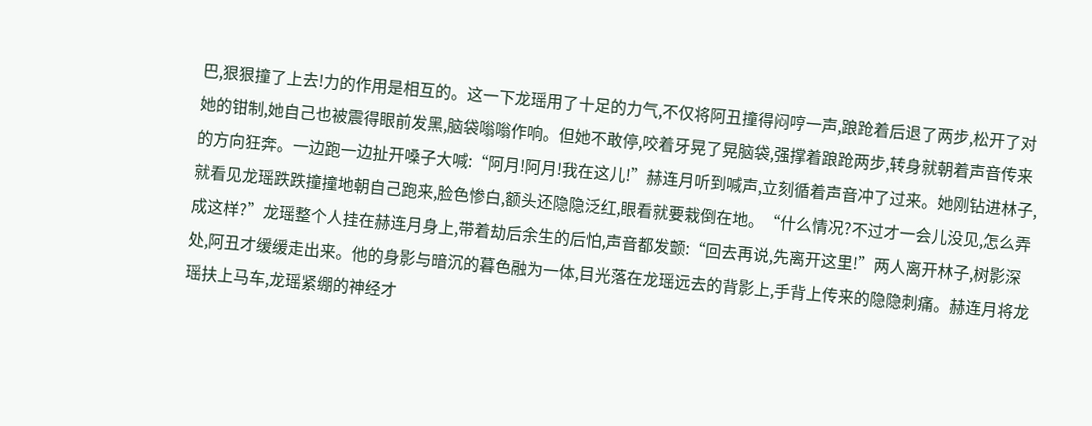巴,狠狠撞了上去!力的作用是相互的。这一下龙瑶用了十足的力气,不仅将阿丑撞得闷哼一声,踉跄着后退了两步,松开了对她的钳制,她自己也被震得眼前发黑,脑袋嗡嗡作响。但她不敢停,咬着牙晃了晃脑袋,强撑着踉跄两步,转身就朝着声音传来的方向狂奔。一边跑一边扯开嗓子大喊:“阿月!阿月!我在这儿!”赫连月听到喊声,立刻循着声音冲了过来。她刚钻进林子,就看见龙瑶跌跌撞撞地朝自己跑来,脸色惨白,额头还隐隐泛红,眼看就要栽倒在地。“什么情况?不过才一会儿没见,怎么弄成这样?”龙瑶整个人挂在赫连月身上,带着劫后余生的后怕,声音都发颤:“回去再说,先离开这里!”两人离开林子,树影深处,阿丑才缓缓走出来。他的身影与暗沉的暮色融为一体,目光落在龙瑶远去的背影上,手背上传来的隐隐刺痛。赫连月将龙瑶扶上马车,龙瑶紧绷的神经才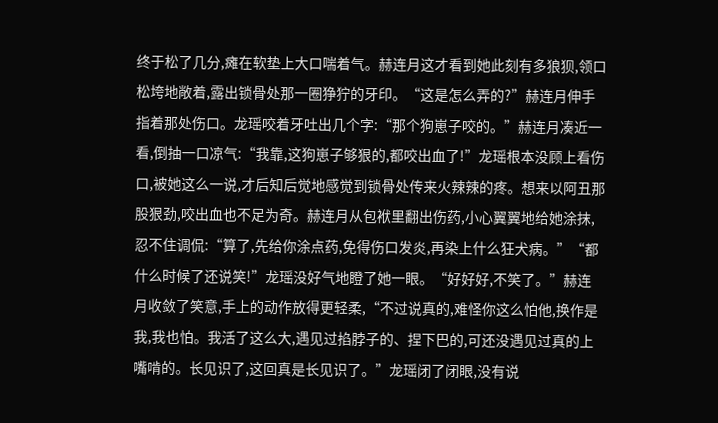终于松了几分,瘫在软垫上大口喘着气。赫连月这才看到她此刻有多狼狈,领口松垮地敞着,露出锁骨处那一圈狰狞的牙印。“这是怎么弄的?”赫连月伸手指着那处伤口。龙瑶咬着牙吐出几个字:“那个狗崽子咬的。”赫连月凑近一看,倒抽一口凉气:“我靠,这狗崽子够狠的,都咬出血了!”龙瑶根本没顾上看伤口,被她这么一说,才后知后觉地感觉到锁骨处传来火辣辣的疼。想来以阿丑那股狠劲,咬出血也不足为奇。赫连月从包袱里翻出伤药,小心翼翼地给她涂抹,忍不住调侃:“算了,先给你涂点药,免得伤口发炎,再染上什么狂犬病。”“都什么时候了还说笑!”龙瑶没好气地瞪了她一眼。“好好好,不笑了。”赫连月收敛了笑意,手上的动作放得更轻柔,“不过说真的,难怪你这么怕他,换作是我,我也怕。我活了这么大,遇见过掐脖子的、捏下巴的,可还没遇见过真的上嘴啃的。长见识了,这回真是长见识了。”龙瑶闭了闭眼,没有说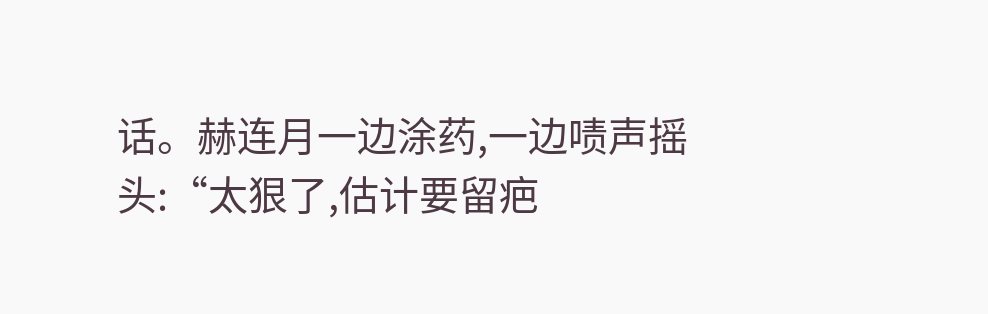话。赫连月一边涂药,一边啧声摇头:“太狠了,估计要留疤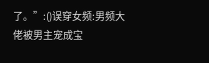了。”:()误穿女频:男频大佬被男主宠成宝